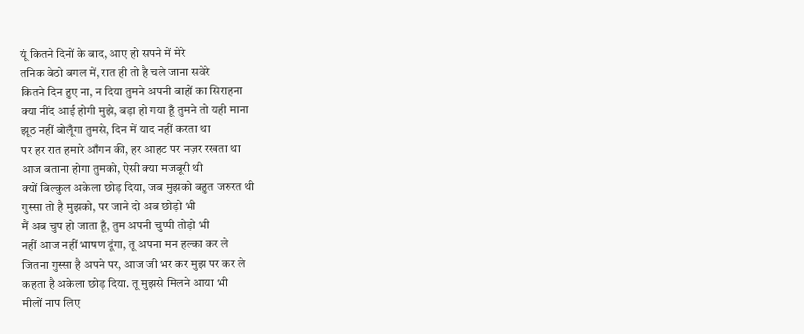यूं कितने दिनों के बाद, आए हो सपने में मेरे
तनिक बेठो बगल में, रात ही तो है चले जाना सवेरे
कितने दिन हुए ना, न दिया तुमने अपनी बाहों का सिराहना
क्या नींद आई होगी मुझे, बड़ा हो गया हूँ तुमने तो यही माना
झूठ नहीं बोलूँगा तुमसे, दिन में याद नहीं करता था
पर हर रात हमारे आँगन की, हर आहट पर नज़र रखता था
आज बताना होगा तुमको, ऐसी क्या मजबूरी थी
क्यों बिल्कुल अकेला छोड़ दिया, जब मुझको बहुत जरुरत थी
गुस्सा तो है मुझको, पर जाने दो अब छोड़ो भी
मैं अब चुप हो जाता हूँ, तुम अपनी चुप्पी तोड़ो भी
नहीं आज नहीं भाषण दूंगा, तू अपना मन हल्का कर ले
जितना गुस्सा है अपने पर, आज जी भर कर मुझ पर कर ले
कहता है अकेला छोड़ दिया. तू मुझसे मिलने आया भी
मीलों नाप लिए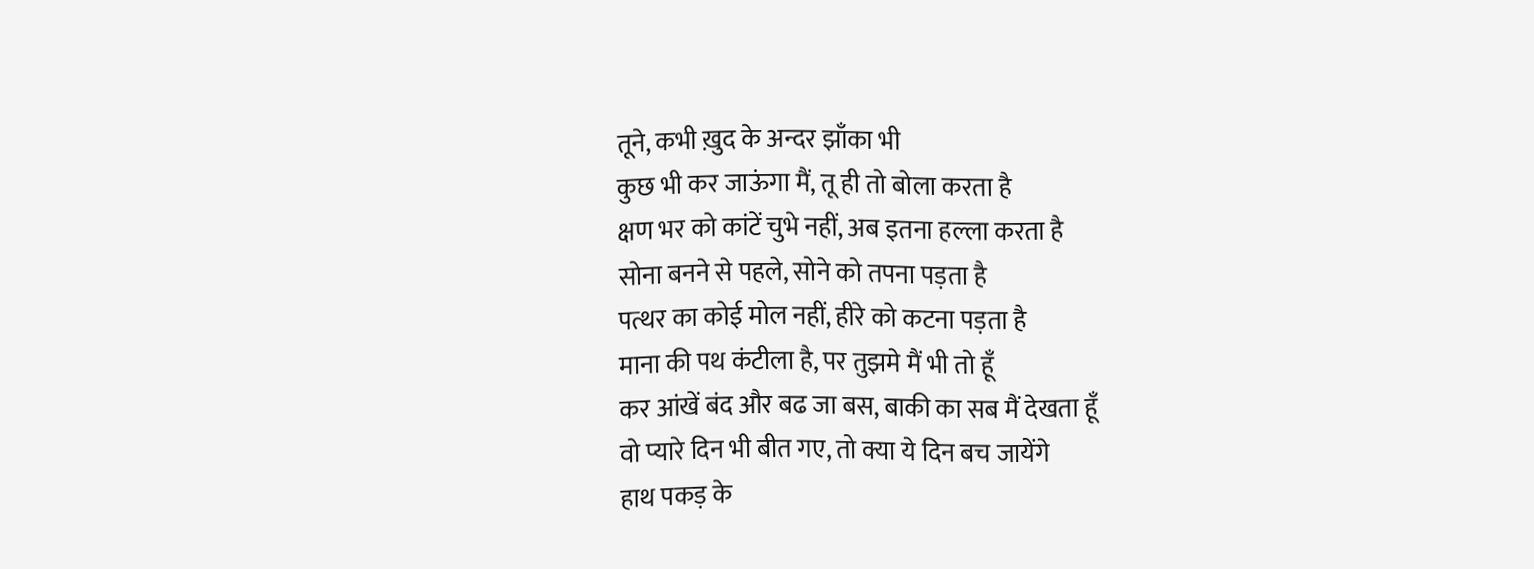तूने, कभी ख़ुद के अन्दर झाँका भी
कुछ भी कर जाऊंगा मैं, तू ही तो बोला करता है
क्षण भर को कांटें चुभे नहीं, अब इतना हल्ला करता है
सोना बनने से पहले, सोने को तपना पड़ता है
पत्थर का कोई मोल नहीं, हीरे को कटना पड़ता है
माना की पथ कंटीला है, पर तुझमे मैं भी तो हूँ
कर आंखें बंद और बढ जा बस, बाकी का सब मैं देखता हूँ
वो प्यारे दिन भी बीत गए, तो क्या ये दिन बच जायेंगे
हाथ पकड़ के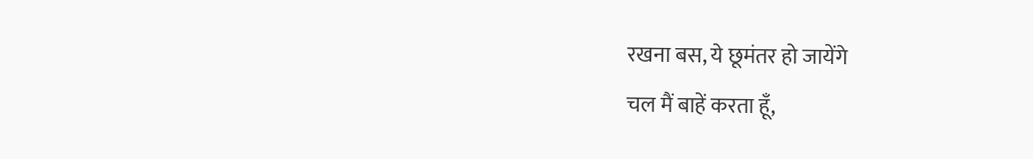रखना बस, ये छूमंतर हो जायेंगे
चल मैं बाहें करता हूँ,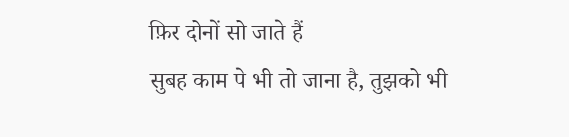फ़िर दोनों सो जाते हैं
सुबह काम पे भी तो जाना है, तुझको भी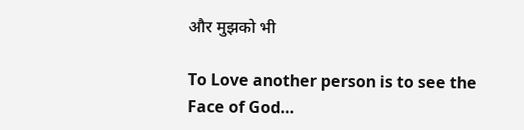और मुझको भी

To Love another person is to see the Face of God…